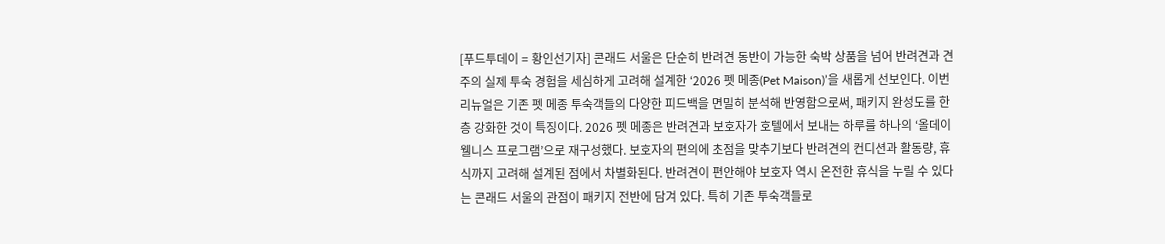[푸드투데이 = 황인선기자] 콘래드 서울은 단순히 반려견 동반이 가능한 숙박 상품을 넘어 반려견과 견주의 실제 투숙 경험을 세심하게 고려해 설계한 ‘2026 펫 메종(Pet Maison)’을 새롭게 선보인다. 이번 리뉴얼은 기존 펫 메종 투숙객들의 다양한 피드백을 면밀히 분석해 반영함으로써, 패키지 완성도를 한층 강화한 것이 특징이다. 2026 펫 메종은 반려견과 보호자가 호텔에서 보내는 하루를 하나의 ‘올데이 웰니스 프로그램’으로 재구성했다. 보호자의 편의에 초점을 맞추기보다 반려견의 컨디션과 활동량, 휴식까지 고려해 설계된 점에서 차별화된다. 반려견이 편안해야 보호자 역시 온전한 휴식을 누릴 수 있다는 콘래드 서울의 관점이 패키지 전반에 담겨 있다. 특히 기존 투숙객들로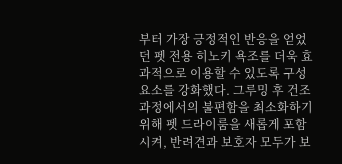부터 가장 긍정적인 반응을 얻었던 펫 전용 히노키 욕조를 더욱 효과적으로 이용할 수 있도록 구성 요소를 강화했다. 그루밍 후 건조 과정에서의 불편함을 최소화하기 위해 펫 드라이룸을 새롭게 포함시켜, 반려견과 보호자 모두가 보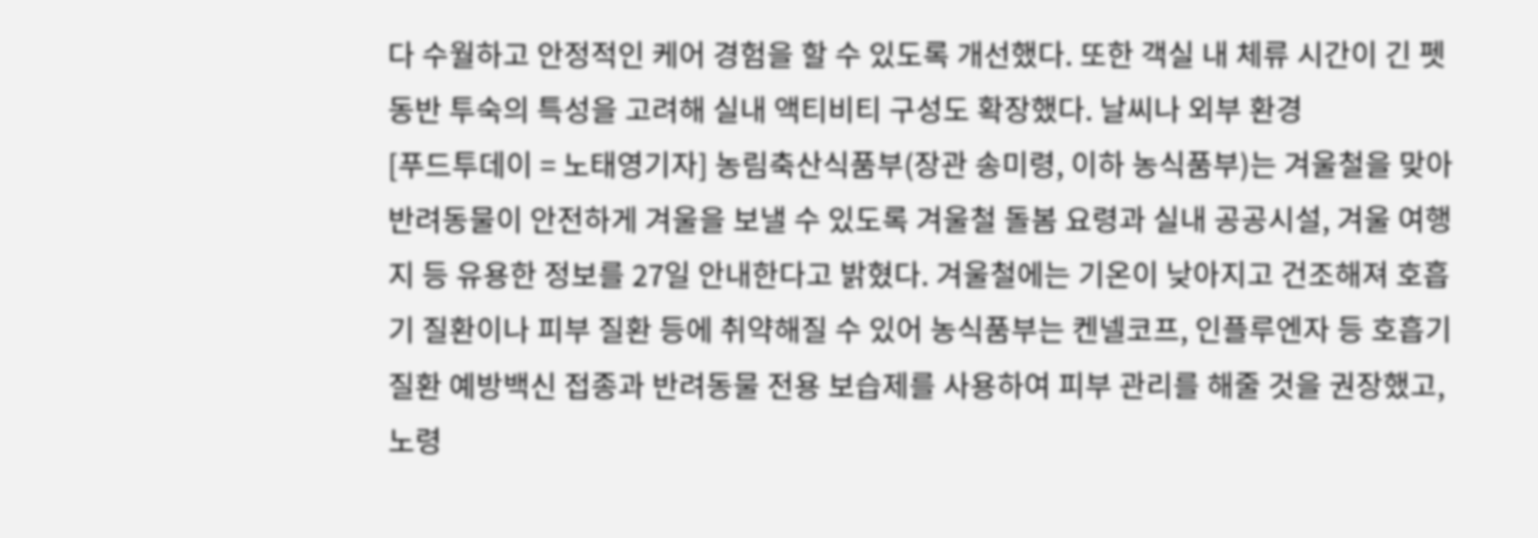다 수월하고 안정적인 케어 경험을 할 수 있도록 개선했다. 또한 객실 내 체류 시간이 긴 펫 동반 투숙의 특성을 고려해 실내 액티비티 구성도 확장했다. 날씨나 외부 환경
[푸드투데이 = 노태영기자] 농림축산식품부(장관 송미령, 이하 농식품부)는 겨울철을 맞아 반려동물이 안전하게 겨울을 보낼 수 있도록 겨울철 돌봄 요령과 실내 공공시설, 겨울 여행지 등 유용한 정보를 27일 안내한다고 밝혔다. 겨울철에는 기온이 낮아지고 건조해져 호흡기 질환이나 피부 질환 등에 취약해질 수 있어 농식품부는 켄넬코프, 인플루엔자 등 호흡기 질환 예방백신 접종과 반려동물 전용 보습제를 사용하여 피부 관리를 해줄 것을 권장했고, 노령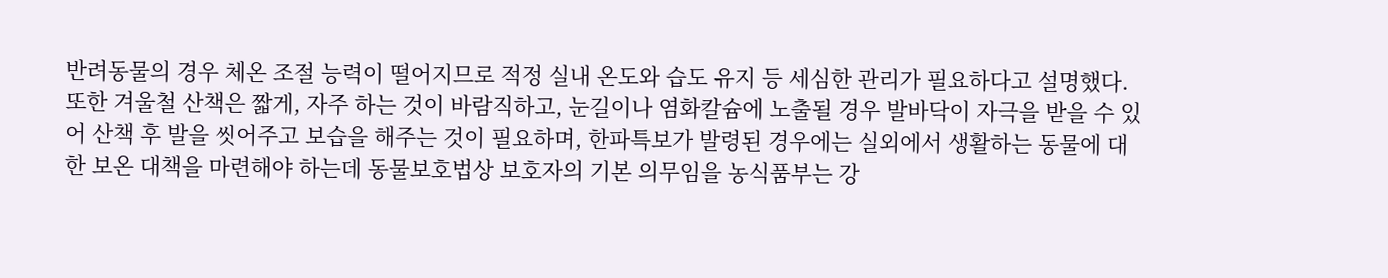반려동물의 경우 체온 조절 능력이 떨어지므로 적정 실내 온도와 습도 유지 등 세심한 관리가 필요하다고 설명했다. 또한 겨울철 산책은 짧게, 자주 하는 것이 바람직하고, 눈길이나 염화칼슘에 노출될 경우 발바닥이 자극을 받을 수 있어 산책 후 발을 씻어주고 보습을 해주는 것이 필요하며, 한파특보가 발령된 경우에는 실외에서 생활하는 동물에 대한 보온 대책을 마련해야 하는데 동물보호법상 보호자의 기본 의무임을 농식품부는 강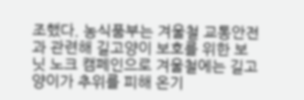조했다. 농식품부는 겨울철 교통안전과 관련해 길고양이 보호를 위한 보닛 노크 캠페인으로 겨울철에는 길고양이가 추위를 피해 온기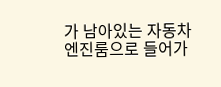가 남아있는 자동차 엔진룸으로 들어가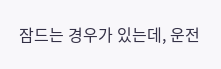잠드는 경우가 있는데, 운전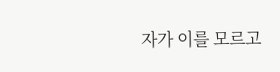자가 이를 모르고